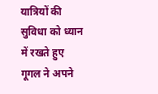यात्रियों की सुविधा को ध्यान में रखते हुए गूगल ने अपने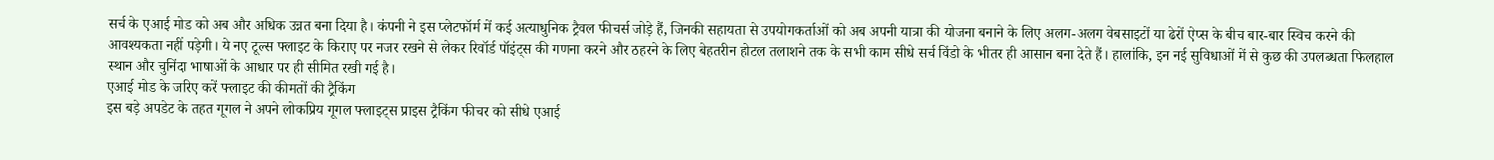सर्च के एआई मोड को अब और अधिक उन्नत बना दिया है। कंपनी ने इस प्लेटफॉर्म में कई अत्याधुनिक ट्रैवल फीचर्स जोड़े हैं, जिनकी सहायता से उपयोगकर्ताओं को अब अपनी यात्रा की योजना बनाने के लिए अलग-अलग वेबसाइटों या ढेरों ऐप्स के बीच बार-बार स्विच करने की आवश्यकता नहीं पड़ेगी। ये नए टूल्स फ्लाइट के किराए पर नजर रखने से लेकर रिवॉर्ड पॉइंट्स की गणना करने और ठहरने के लिए बेहतरीन होटल तलाशने तक के सभी काम सीधे सर्च विंडो के भीतर ही आसान बना देते हैं। हालांकि, इन नई सुविधाओं में से कुछ की उपलब्धता फिलहाल स्थान और चुनिंदा भाषाओं के आधार पर ही सीमित रखी गई है।
एआई मोड के जरिए करें फ्लाइट की कीमतों की ट्रैकिंग
इस बड़े अपडेट के तहत गूगल ने अपने लोकप्रिय गूगल फ्लाइट्स प्राइस ट्रैकिंग फीचर को सीधे एआई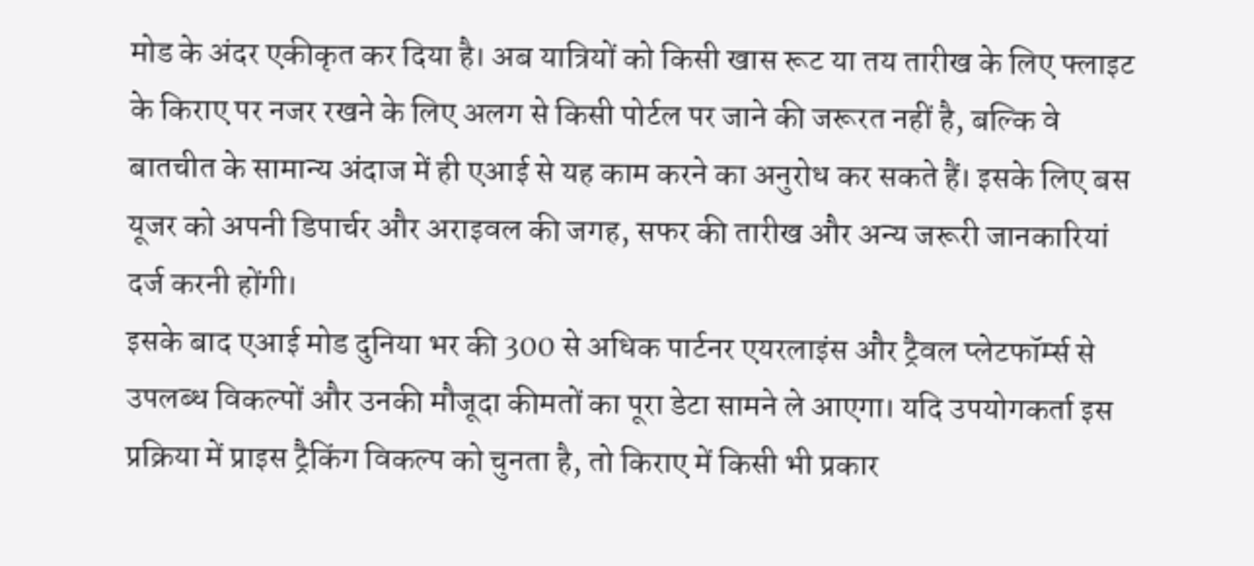मोड के अंदर एकीकृत कर दिया है। अब यात्रियों को किसी खास रूट या तय तारीख के लिए फ्लाइट के किराए पर नजर रखने के लिए अलग से किसी पोर्टल पर जाने की जरूरत नहीं है, बल्कि वे बातचीत के सामान्य अंदाज में ही एआई से यह काम करने का अनुरोध कर सकते हैं। इसके लिए बस यूजर को अपनी डिपार्चर और अराइवल की जगह, सफर की तारीख और अन्य जरूरी जानकारियां दर्ज करनी होंगी।
इसके बाद एआई मोड दुनिया भर की 300 से अधिक पार्टनर एयरलाइंस और ट्रैवल प्लेटफॉर्म्स से उपलब्ध विकल्पों और उनकी मौजूदा कीमतों का पूरा डेटा सामने ले आएगा। यदि उपयोगकर्ता इस प्रक्रिया में प्राइस ट्रैकिंग विकल्प को चुनता है, तो किराए में किसी भी प्रकार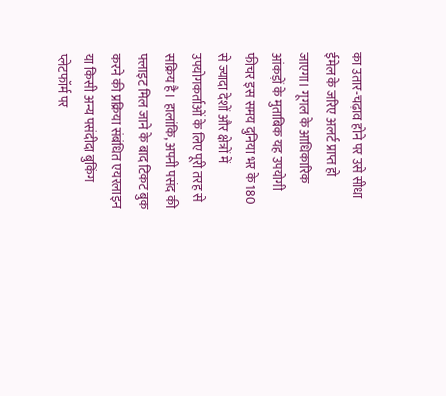का उतार-चढ़ाव होने पर उसे सीधा ईमेल के जरिए अलर्ट प्राप्त हो जाएगा। गूगल के आधिकारिक आंकड़ों के मुताबिक यह उपयोगी फीचर इस समय दुनिया भर के 180 से ज्यादा देशों और क्षेत्रों में उपयोगकर्ताओं के लिए पूरी तरह से सक्रिय है। हालांकि, अपनी पसंद की फ्लाइट मिल जाने के बाद टिकट बुक करने की प्रक्रिया संबंधित एयरलाइन या किसी अन्य पसंदीदा बुकिंग प्लेटफॉर्म पर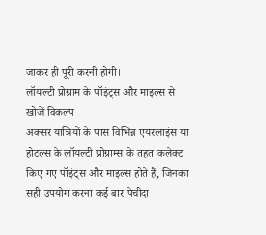जाकर ही पूरी करनी होगी।
लॉयल्टी प्रोग्राम के पॉइंट्स और माइल्स से खोजें विकल्प
अक्सर यात्रियों के पास विभिन्न एयरलाइंस या होटल्स के लॉयल्टी प्रोग्राम्स के तहत कलेक्ट किए गए पॉइंट्स और माइल्स होते हैं, जिनका सही उपयोग करना कई बार पेचीदा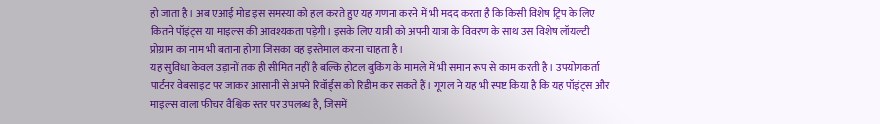हो जाता है। अब एआई मोड इस समस्या को हल करते हुए यह गणना करने में भी मदद करता है कि किसी विशेष ट्रिप के लिए कितने पॉइंट्स या माइल्स की आवश्यकता पड़ेगी। इसके लिए यात्री को अपनी यात्रा के विवरण के साथ उस विशेष लॉयल्टी प्रोग्राम का नाम भी बताना होगा जिसका वह इस्तेमाल करना चाहता है।
यह सुविधा केवल उड़ानों तक ही सीमित नहीं है बल्कि होटल बुकिंग के मामले में भी समान रूप से काम करती है। उपयोगकर्ता पार्टनर वेबसाइट पर जाकर आसानी से अपने रिवॉर्ड्स को रिडीम कर सकते हैं। गूगल ने यह भी स्पष्ट किया है कि यह पॉइंट्स और माइल्स वाला फीचर वैश्विक स्तर पर उपलब्ध है, जिसमें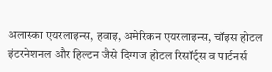अलास्का एयरलाइन्स, हवाइ, अमेरिकन एयरलाइन्स, चॉइस होटल इंटरनेशनल और हिल्टन जैसे दिग्गज होटल रिसॉर्ट्स व पार्टनर्स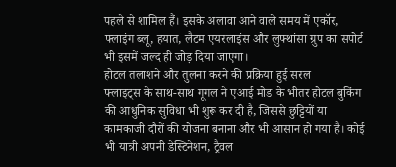पहले से शामिल हैं। इसके अलावा आने वाले समय में एकॉर, फ्लाइंग ब्लू, हयात, लैटम एयरलाइंस और लुफ्थांसा ग्रुप का सपोर्ट भी इसमें जल्द ही जोड़ दिया जाएगा।
होटल तलाशने और तुलना करने की प्रक्रिया हुई सरल
फ्लाइट्स के साथ-साथ गूगल ने एआई मोड के भीतर होटल बुकिंग की आधुनिक सुविधा भी शुरू कर दी है, जिससे छुट्टियों या कामकाजी दौरों की योजना बनाना और भी आसान हो गया है। कोई भी यात्री अपनी डेस्टिनेशन, ट्रैवल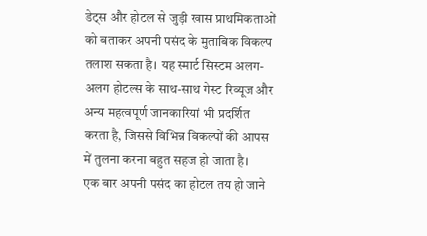डेट्स और होटल से जुड़ी खास प्राथमिकताओं को बताकर अपनी पसंद के मुताबिक विकल्प तलाश सकता है। यह स्मार्ट सिस्टम अलग-अलग होटल्स के साथ-साथ गेस्ट रिव्यूज और अन्य महत्वपूर्ण जानकारियां भी प्रदर्शित करता है, जिससे विभिन्न विकल्पों की आपस में तुलना करना बहुत सहज हो जाता है।
एक बार अपनी पसंद का होटल तय हो जाने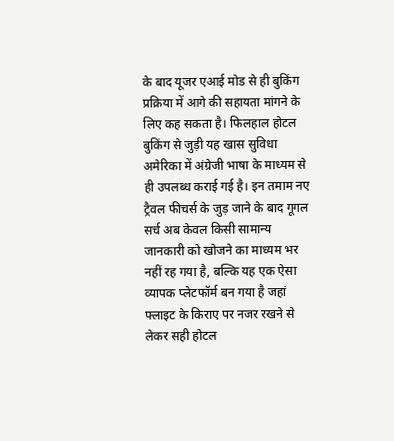के बाद यूजर एआई मोड से ही बुकिंग प्रक्रिया में आगे की सहायता मांगने के लिए कह सकता है। फिलहाल होटल बुकिंग से जुड़ी यह खास सुविधा अमेरिका में अंग्रेजी भाषा के माध्यम से ही उपलब्ध कराई गई है। इन तमाम नए ट्रैवल फीचर्स के जुड़ जाने के बाद गूगल सर्च अब केवल किसी सामान्य जानकारी को खोजने का माध्यम भर नहीं रह गया है, बल्कि यह एक ऐसा व्यापक प्लेटफॉर्म बन गया है जहां फ्लाइट के किराए पर नजर रखने से लेकर सही होटल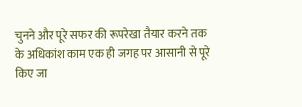चुनने और पूरे सफर की रूपरेखा तैयार करने तक के अधिकांश काम एक ही जगह पर आसानी से पूरे किए जा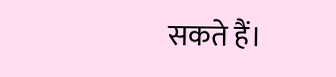सकते हैं।